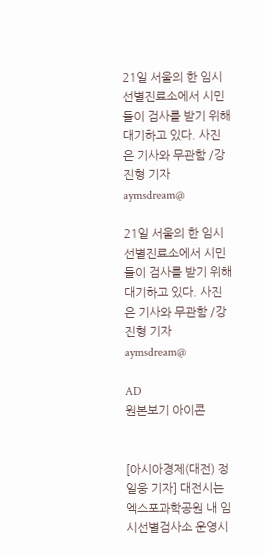21일 서울의 한 임시선별진료소에서 시민들이 검사를 받기 위해 대기하고 있다. 사진은 기사와 무관함 /강진형 기자aymsdream@

21일 서울의 한 임시선별진료소에서 시민들이 검사를 받기 위해 대기하고 있다. 사진은 기사와 무관함 /강진형 기자aymsdream@

AD
원본보기 아이콘


[아시아경제(대전) 정일웅 기자] 대전시는 엑스포과학공원 내 임시선별검사소 운영시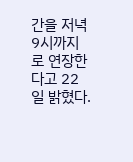간을 저녁 9시까지로 연장한다고 22일 밝혔다.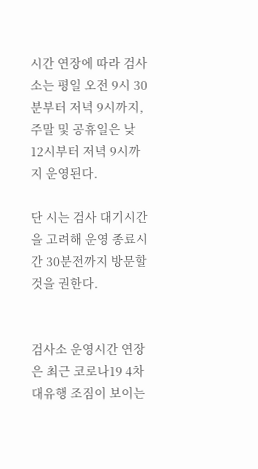시간 연장에 따라 검사소는 평일 오전 9시 30분부터 저녁 9시까지, 주말 및 공휴일은 낮 12시부터 저녁 9시까지 운영된다.

단 시는 검사 대기시간을 고려해 운영 종료시간 30분전까지 방문할 것을 권한다.


검사소 운영시간 연장은 최근 코로나19 4차 대유행 조짐이 보이는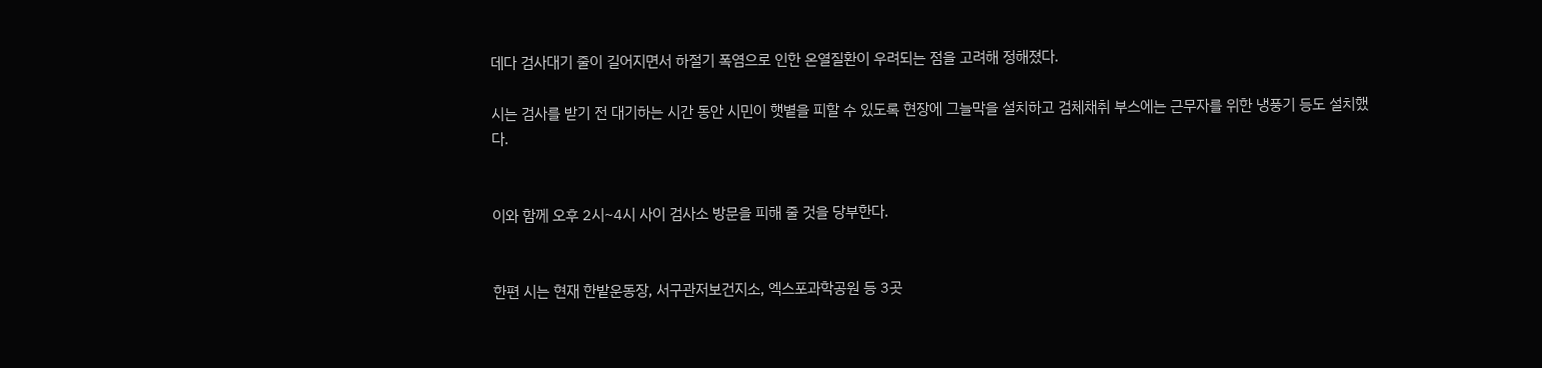데다 검사대기 줄이 길어지면서 하절기 폭염으로 인한 온열질환이 우려되는 점을 고려해 정해졌다.

시는 검사를 받기 전 대기하는 시간 동안 시민이 햇볕을 피할 수 있도록 현장에 그늘막을 설치하고 검체채취 부스에는 근무자를 위한 냉풍기 등도 설치했다.


이와 함께 오후 2시~4시 사이 검사소 방문을 피해 줄 것을 당부한다.


한편 시는 현재 한밭운동장, 서구관저보건지소, 엑스포과학공원 등 3곳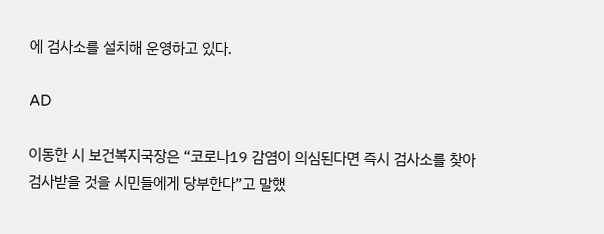에 검사소를 설치해 운영하고 있다.

AD

이동한 시 보건복지국장은 “코로나19 감염이 의심된다면 즉시 검사소를 찾아 검사받을 것을 시민들에게 당부한다”고 말했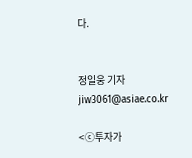다.


정일웅 기자 jiw3061@asiae.co.kr

<ⓒ투자가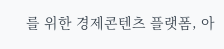를 위한 경제콘텐츠 플랫폼, 아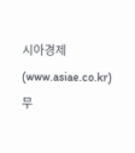시아경제(www.asiae.co.kr) 무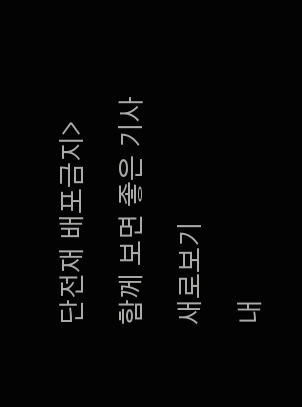단전재 배포금지>

함께 보면 좋은 기사

새로보기

내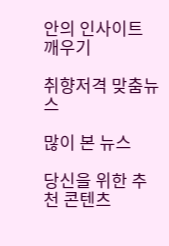안의 인사이트 깨우기

취향저격 맞춤뉴스

많이 본 뉴스

당신을 위한 추천 콘텐츠